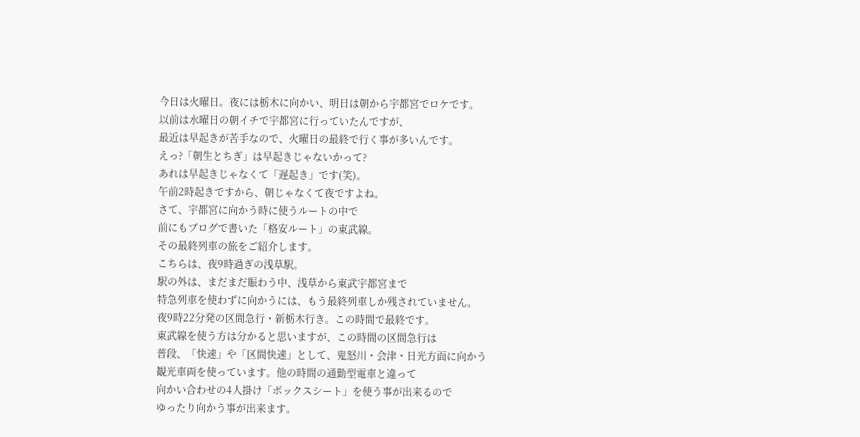今日は火曜日。夜には栃木に向かい、明日は朝から宇都宮でロケです。
以前は水曜日の朝イチで宇都宮に行っていたんですが、
最近は早起きが苦手なので、火曜日の最終で行く事が多いんです。
えっ?「朝生とちぎ」は早起きじゃないかって?
あれは早起きじゃなくて「遅起き」です(笑)。
午前2時起きですから、朝じゃなくて夜ですよね。
さて、宇都宮に向かう時に使うルートの中で
前にもブログで書いた「格安ルート」の東武線。
その最終列車の旅をご紹介します。
こちらは、夜9時過ぎの浅草駅。
駅の外は、まだまだ賑わう中、浅草から東武宇都宮まで
特急列車を使わずに向かうには、もう最終列車しか残されていません。
夜9時22分発の区間急行・新栃木行き。この時間で最終です。
東武線を使う方は分かると思いますが、この時間の区間急行は
普段、「快速」や「区間快速」として、鬼怒川・会津・日光方面に向かう
観光車両を使っています。他の時間の通勤型電車と違って
向かい合わせの4人掛け「ボックスシート」を使う事が出来るので
ゆったり向かう事が出来ます。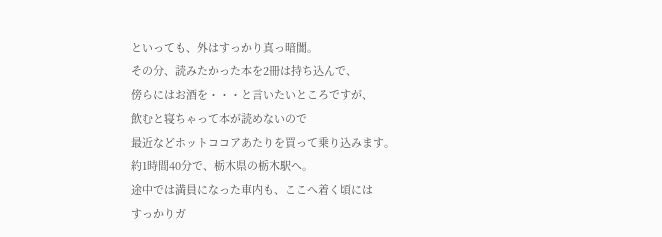といっても、外はすっかり真っ暗闇。
その分、読みたかった本を2冊は持ち込んで、
傍らにはお酒を・・・と言いたいところですが、
飲むと寝ちゃって本が読めないので
最近などホットココアあたりを買って乗り込みます。
約1時間40分で、栃木県の栃木駅へ。
途中では満員になった車内も、ここへ着く頃には
すっかりガ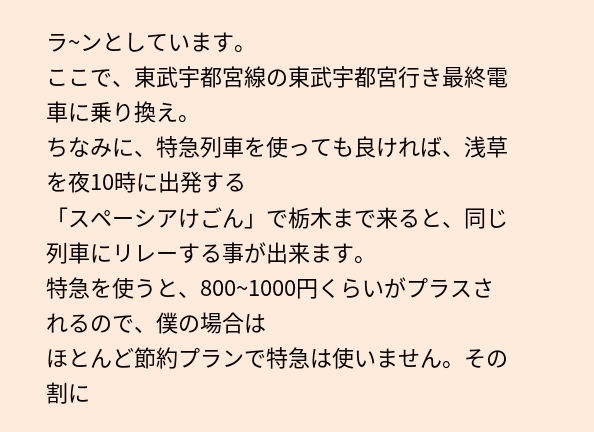ラ~ンとしています。
ここで、東武宇都宮線の東武宇都宮行き最終電車に乗り換え。
ちなみに、特急列車を使っても良ければ、浅草を夜10時に出発する
「スペーシアけごん」で栃木まで来ると、同じ列車にリレーする事が出来ます。
特急を使うと、800~1000円くらいがプラスされるので、僕の場合は
ほとんど節約プランで特急は使いません。その割に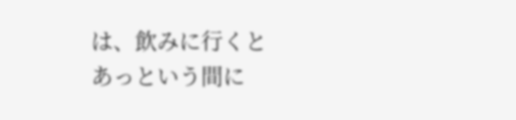は、飲みに行くと
あっという間に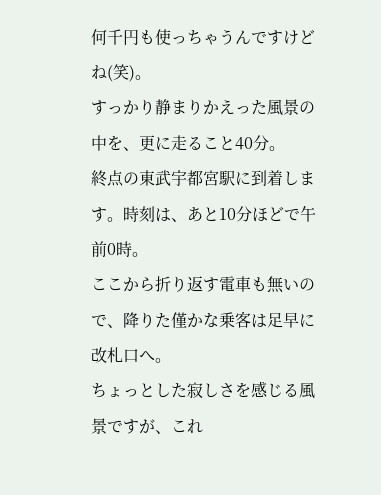何千円も使っちゃうんですけどね(笑)。
すっかり静まりかえった風景の中を、更に走ること40分。
終点の東武宇都宮駅に到着します。時刻は、あと10分ほどで午前0時。
ここから折り返す電車も無いので、降りた僅かな乗客は足早に改札口へ。
ちょっとした寂しさを感じる風景ですが、これ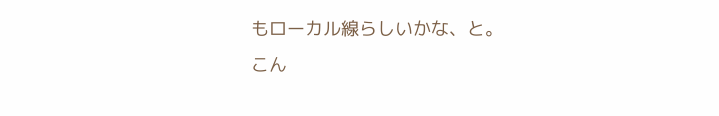もローカル線らしいかな、と。
こん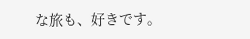な旅も、好きです。